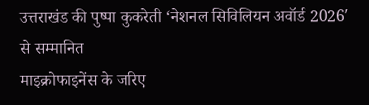उत्तराखंड की पुष्पा कुकरेती ‘नेशनल सिविलियन अवॉर्ड 2026′ से सम्मानित
माइक्रोफाइनेंस के जरिए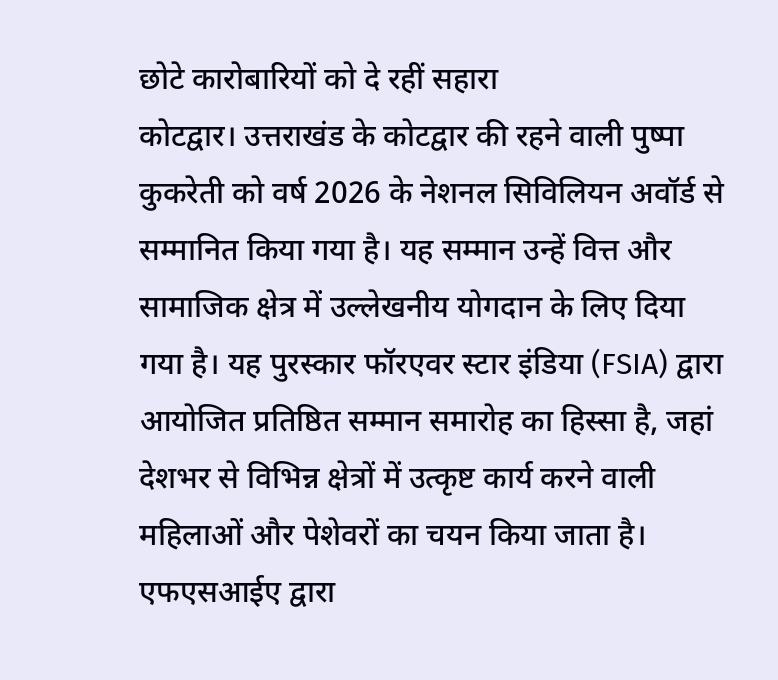छोटे कारोबारियों को दे रहीं सहारा
कोटद्वार। उत्तराखंड के कोटद्वार की रहने वाली पुष्पा कुकरेती को वर्ष 2026 के नेशनल सिविलियन अवॉर्ड से सम्मानित किया गया है। यह सम्मान उन्हें वित्त और सामाजिक क्षेत्र में उल्लेखनीय योगदान के लिए दिया गया है। यह पुरस्कार फॉरएवर स्टार इंडिया (FSIA) द्वारा आयोजित प्रतिष्ठित सम्मान समारोह का हिस्सा है, जहां देशभर से विभिन्न क्षेत्रों में उत्कृष्ट कार्य करने वाली महिलाओं और पेशेवरों का चयन किया जाता है।
एफएसआईए द्वारा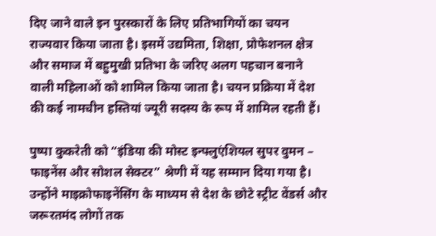दिए जाने वाले इन पुरस्कारों के लिए प्रतिभागियों का चयन राज्यवार किया जाता है। इसमें उद्यमिता, शिक्षा, प्रोफेशनल क्षेत्र और समाज में बहुमुखी प्रतिभा के जरिए अलग पहचान बनाने वाली महिलाओं को शामिल किया जाता है। चयन प्रक्रिया में देश की कई नामचीन हस्तियां ज्यूरी सदस्य के रूप में शामिल रहती हैं।

पुष्पा कुकरेती को “इंडिया की मोस्ट इन्फ्लुएंशियल सुपर वुमन – फाइनेंस और सोशल सेक्टर” श्रेणी में यह सम्मान दिया गया है। उन्होंने माइक्रोफाइनेंसिंग के माध्यम से देश के छोटे स्ट्रीट वेंडर्स और जरूरतमंद लोगों तक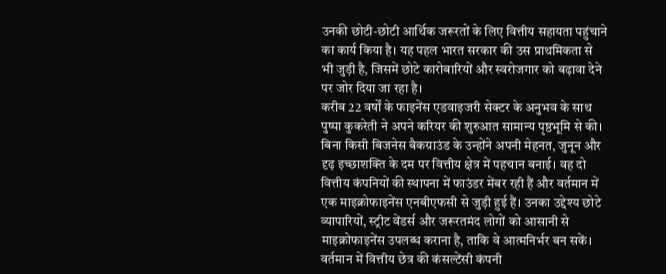उनकी छोटी-छोटी आर्थिक जरूरतों के लिए वित्तीय सहायता पहुंचाने का कार्य किया है। यह पहल भारत सरकार की उस प्राथमिकता से भी जुड़ी है, जिसमें छोटे कारोबारियों और स्वरोजगार को बढ़ावा देने पर जोर दिया जा रहा है।
करीब 22 वर्षों के फाइनेंस एडवाइजरी सेक्टर के अनुभव के साथ पुष्पा कुकरेती ने अपने करियर की शुरुआत सामान्य पृष्ठभूमि से की। बिना किसी बिजनेस बैकग्राउंड के उन्होंने अपनी मेहनत, जुनून और दृढ़ इच्छाशक्ति के दम पर वित्तीय क्षेत्र में पहचान बनाई। वह दो वित्तीय कंपनियों की स्थापना में फाउंडर मेंबर रही हैं और वर्तमान में एक माइक्रोफाइनेंस एनबीएफसी से जुड़ी हुई हैं। उनका उद्देश्य छोटे व्यापारियों, स्ट्रीट वेंडर्स और जरूरतमंद लोगों को आसानी से माइक्रोफाइनेंस उपलब्ध कराना है, ताकि वे आत्मनिर्भर बन सकें। वर्तमान में वित्तीय छेत्र की कंसल्टेंसी कंपनी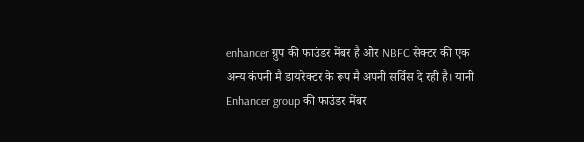enhancer ग्रुप की फाउंडर मेंबर है ओर NBFC सेक्टर की एक अन्य कंपनी मै डायरेक्टर के रूप मै अपनी सर्विस दे रही है। यानी Enhancer group की फाउंडर मेंबर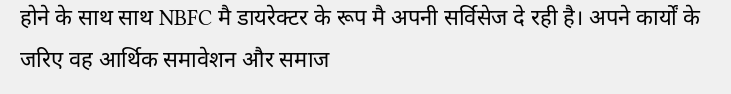होने के साथ साथ NBFC मै डायरेक्टर के रूप मै अपनी सर्विसेज दे रही है। अपने कार्यों के जरिए वह आर्थिक समावेशन और समाज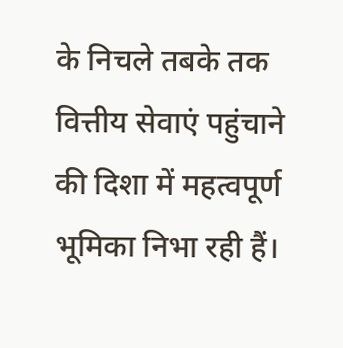के निचले तबके तक वित्तीय सेवाएं पहुंचाने की दिशा में महत्वपूर्ण भूमिका निभा रही हैं।